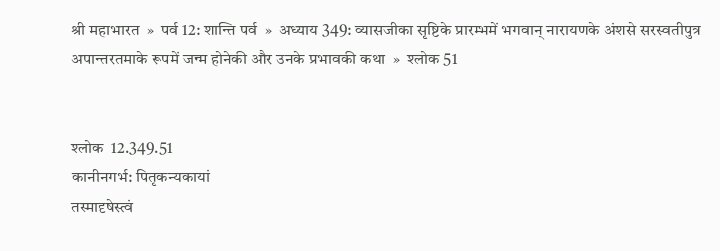श्री महाभारत  »  पर्व 12: शान्ति पर्व  »  अध्याय 349: व्यासजीका सृष्टिके प्रारम्भमें भगवान् नारायणके अंशसे सरस्वतीपुत्र अपान्तरतमाके रूपमें जन्म होनेकी और उनके प्रभावकी कथा  »  श्लोक 51


श्लोक  12.349.51
कानीनगर्भ: पितृकन्यकायां
तस्मादृषेस्त्वं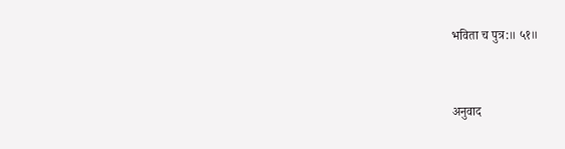भविता च पुत्र:॥ ५१॥


अनुवाद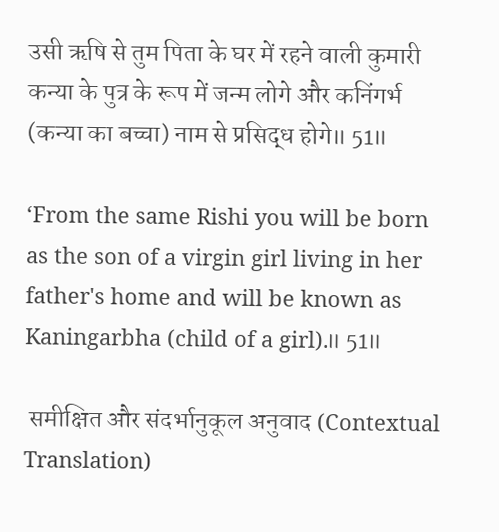उसी ऋषि से तुम पिता के घर में रहने वाली कुमारी कन्या के पुत्र के रूप में जन्म लोगे और कनिंगर्भ (कन्या का बच्चा) नाम से प्रसिद्ध होगे॥ 51॥

‘From the same Rishi you will be born as the son of a virgin girl living in her father's home and will be known as Kaningarbha (child of a girl).॥ 51॥

 समीक्षित और संदर्भानुकूल अनुवाद (Contextual Translation)